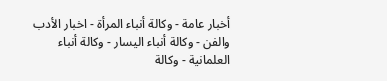أخبار عامة - وكالة أنباء المرأة - اخبار الأدب والفن - وكالة أنباء اليسار - وكالة أنباء العلمانية - وكالة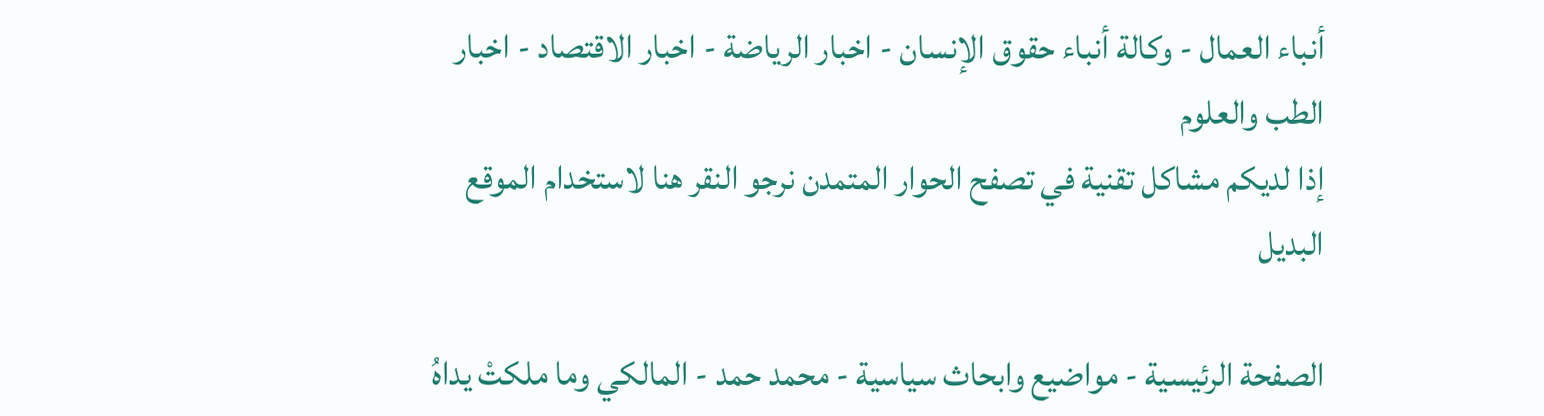أنباء العمال - وكالة أنباء حقوق الإنسان - اخبار الرياضة - اخبار الاقتصاد - اخبار الطب والعلوم
إذا لديكم مشاكل تقنية في تصفح الحوار المتمدن نرجو النقر هنا لاستخدام الموقع البديل

الصفحة الرئيسية - مواضيع وابحاث سياسية - محمد حمد - المالكي وما ملكتْ يداهُ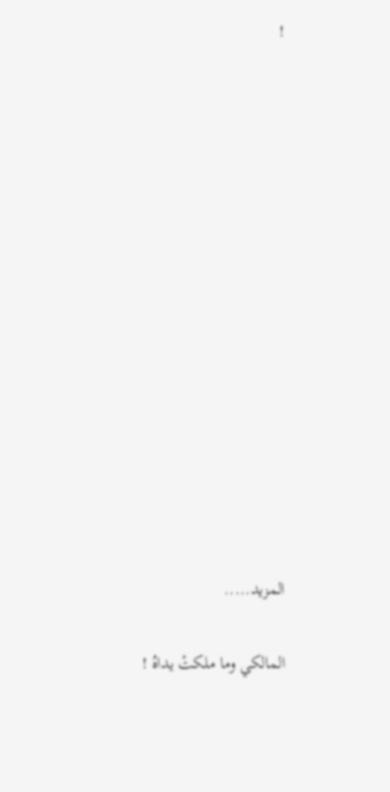!














المزيد.....

المالكي وما ملكتْ يداهُ !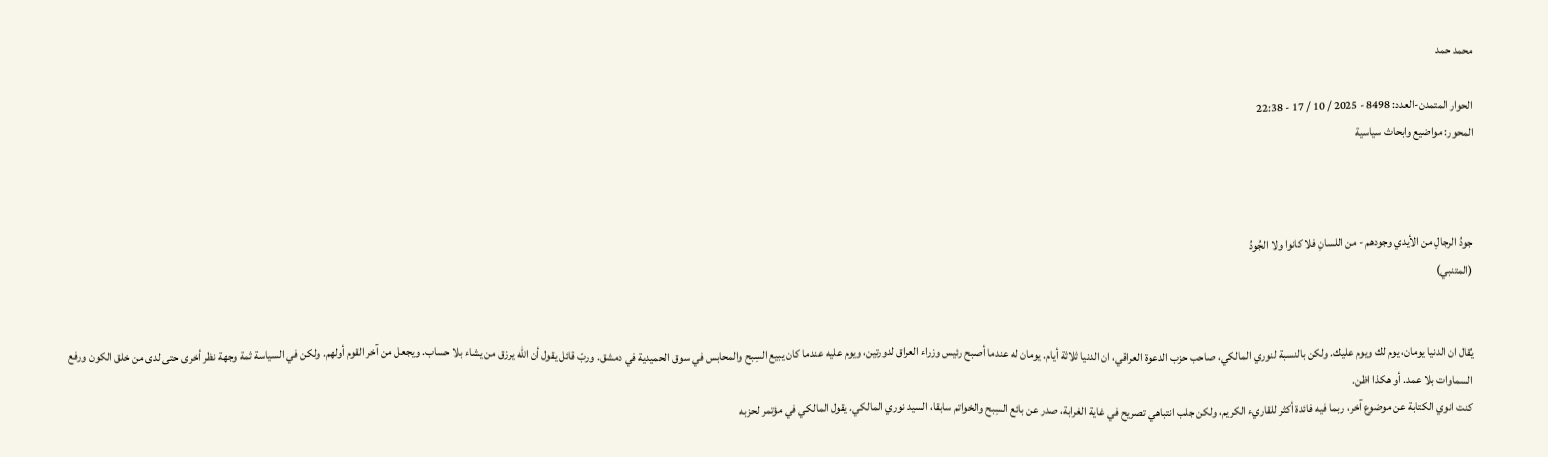محمد حمد

الحوار المتمدن-العدد: 8498 - 2025 / 10 / 17 - 22:38
المحور: مواضيع وابحاث سياسية



جودُ الرجالِ من الأيدي وجودهم - من اللسانِ فلا كانوا ولا الجُودُ
(المتنبي)


يُقال ان الدنيا يومان، يوم لك ويوم عليك. ولكن بالنسبة لنوري المالكي، صاحب حزب الدعوة العراقي، ان الدنيا ثلاثة أيام. يومان له عندما أصبح رئيس وزراء العراق لدورتين، ويوم عليه عندما كان يبيع السِبح والمحابس في سوق الحميدية في دمشق. وربّ قائل يقول أن الله يرزق من يشاء بلا حساب. ويجعل من آخر القوم أولهم. ولكن في السياسة ثمة وجهة نظر أخرى حتى لدى من خلق الكون ورفع السماوات بلا عمد. أو هكذا اظن.
كنت انوي الكتابة عن موضوع آخر، ربما فيه فائدة أكثر للقاريء الكريم، ولكن جلب انتباهي تصريح في غاية الغرابة، صدر عن بائع السِبح والخواتم سابقا، السيد نوري المالكي. يقول المالكي في مؤتمر لحزبه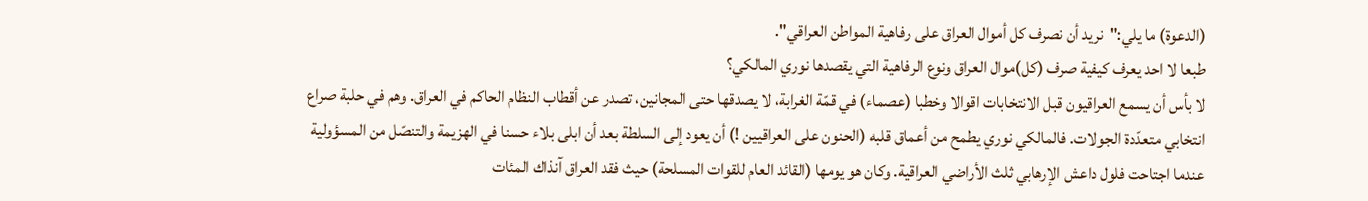(الدعوة) ما يلي:"نريد أن نصرف كل أموال العراق على رفاهية المواطن العراقي".
طبعا لا احد يعرف كيفية صرف (كل)موال العراق ونوع الرفاهية التي يقصدها نوري المالكي؟
لا بأس أن يسمع العراقيون قبل الانتخابات اقوالا وخطبا (عصماء) في قمّة الغرابة، لا يصدقها حتى المجانين، تصدر عن أقطاب النظام الحاكم في العراق. وهم في حلبة صراع انتخابي متعدّدة الجولات. فالمالكي نوري يطمح من أعماق قلبه (الحنون على العراقيين !) أن يعود إلى السلطة بعد أن ابلى بلاء حسنا في الهزيمة والتنصّل من المسؤولية عندما اجتاحت فلول داعش الإرهابي ثلث الأراضي العراقية. وكان هو يومها (القائد العام للقوات المسلحة) حيث فقد العراق آنذاك المئات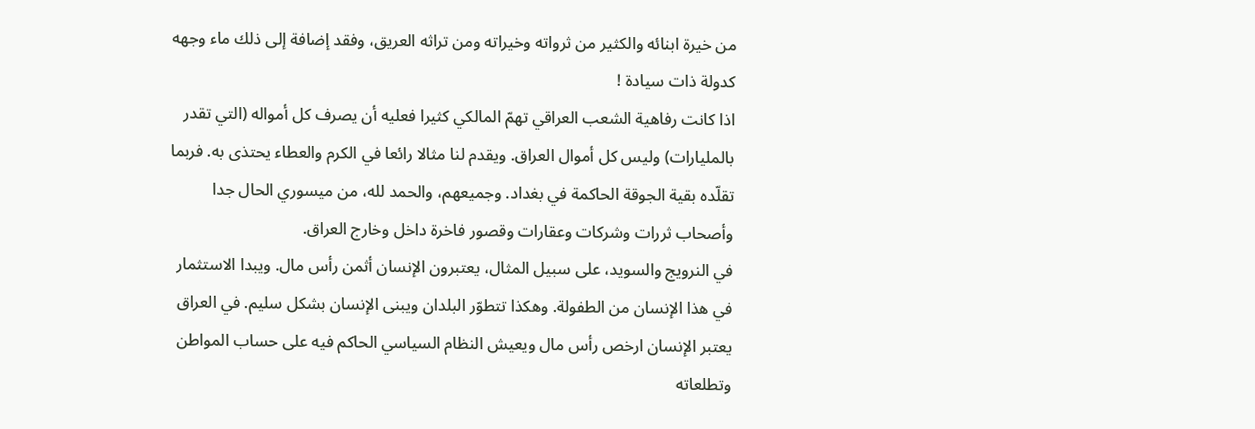من خيرة ابنائه والكثير من ثرواته وخيراته ومن تراثه العريق، وفقد إضافة إلى ذلك ماء وجهه كدولة ذات سيادة !
اذا كانت رفاهية الشعب العراقي تهمّ المالكي كثيرا فعليه أن يصرف كل أمواله (التي تقدر بالمليارات) وليس كل أموال العراق. ويقدم لنا مثالا رائعا في الكرم والعطاء يحتذى به. فربما تقلّده بقية الجوقة الحاكمة في بغداد. وجميعهم، والحمد لله، من ميسوري الحال جدا وأصحاب ثررات وشركات وعقارات وقصور فاخرة داخل وخارج العراق.
في النرويج والسويد، على سبيل المثال، يعتبرون الإنسان أثمن رأس مال. ويبدا الاستثمار في هذا الإنسان من الطفولة. وهكذا تتطوّر البلدان ويبنى الإنسان بشكل سليم. في العراق يعتبر الإنسان ارخص رأس مال ويعيش النظام السياسي الحاكم فيه على حساب المواطن وتطلعاته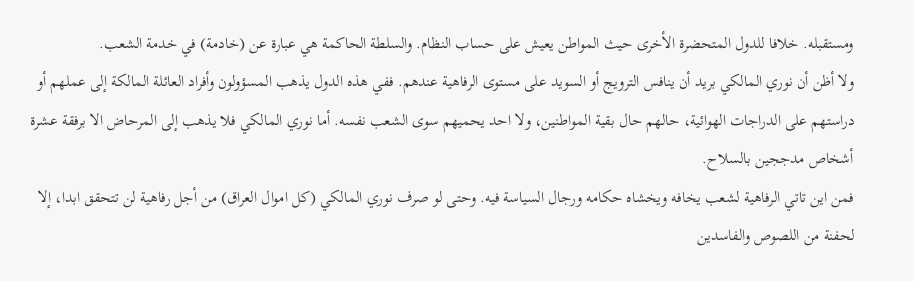ومستقبله. خلافا للدول المتحضرة الأخرى حيث المواطن يعيش على حساب النظام. والسلطة الحاكمة هي عبارة عن (خادمة) في خدمة الشعب.
ولا أظن أن نوري المالكي بريد أن ينافس الترويج أو السويد على مستوى الرفاهية عندهم. ففي هذه الدول يذهب المسؤولون وأفراد العائلة المالكة إلى عملهم أو دراستهم على الدراجات الهوائية، حالهم حال بقية المواطنين، ولا احد يحميهم سوى الشعب نفسه. أما نوري المالكي فلا يذهب إلى المرحاض الا برفقة عشرة أشخاص مدججين بالسلاح.
فمن اين تاتي الرفاهية لشعب يخافه ويخشاه حكامه ورجال السياسة فيه. وحتى لو صرف نوري المالكي (كل اموال العراق) من أجل رفاهية لن تتحقق ابدا، إلا لحفنة من اللصوص والفاسدين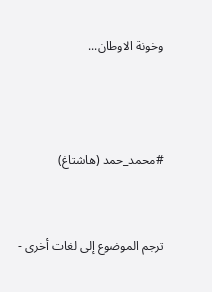وخونة الاوطان...



#محمد_حمد (هاشتاغ)


ترجم الموضوع إلى لغات أخرى -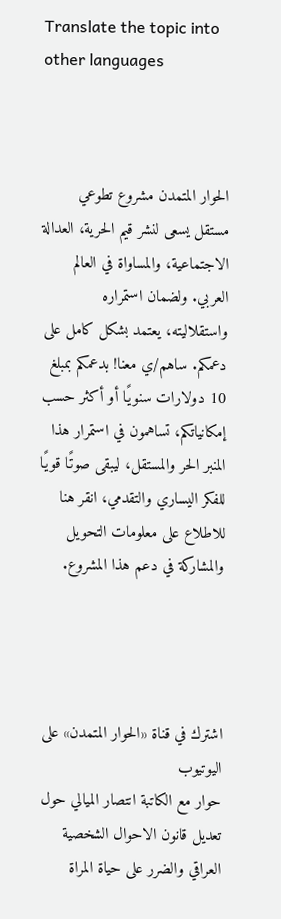Translate the topic into other languages



الحوار المتمدن مشروع تطوعي مستقل يسعى لنشر قيم الحرية، العدالة الاجتماعية، والمساواة في العالم العربي. ولضمان استمراره واستقلاليته، يعتمد بشكل كامل على دعمكم. ساهم/ي معنا! بدعمكم بمبلغ 10 دولارات سنويًا أو أكثر حسب إمكانياتكم، تساهمون في استمرار هذا المنبر الحر والمستقل، ليبقى صوتًا قويًا للفكر اليساري والتقدمي، انقر هنا للاطلاع على معلومات التحويل والمشاركة في دعم هذا المشروع.




اشترك في قناة «الحوار المتمدن» على اليوتيوب
حوار مع الكاتبة انتصار الميالي حول تعديل قانون الاحوال الشخصية العراقي والضرر على حياة المراة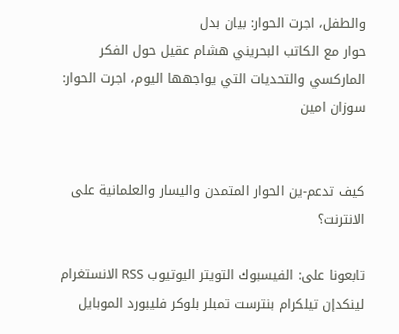والطفل، اجرت الحوار: بيان بدل
حوار مع الكاتب البحريني هشام عقيل حول الفكر الماركسي والتحديات التي يواجهها اليوم، اجرت الحوار: سوزان امين


كيف تدعم-ين الحوار المتمدن واليسار والعلمانية على الانترنت؟

تابعونا على: الفيسبوك التويتر اليوتيوب RSS الانستغرام لينكدإن تيلكرام بنترست تمبلر بلوكر فليبورد الموبايل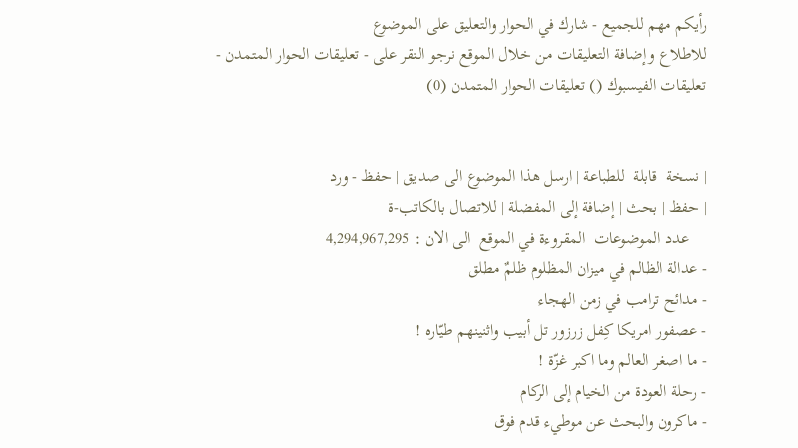رأيكم مهم للجميع - شارك في الحوار والتعليق على الموضوع
للاطلاع وإضافة التعليقات من خلال الموقع نرجو النقر على - تعليقات الحوار المتمدن -
تعليقات الفيسبوك () تعليقات الحوار المتمدن (0)


| نسخة  قابلة  للطباعة | ارسل هذا الموضوع الى صديق | حفظ - ورد
| حفظ | بحث | إضافة إلى المفضلة | للاتصال بالكاتب-ة
    عدد الموضوعات  المقروءة في الموقع  الى الان : 4,294,967,295
- عدالة الظالم في ميزان المظلوم ظلمٌ مطلق
- مدائح ترامب في زمن الهجاء
- عصفور امريكا كِفل زرزور تل أبيب واثنينهم طيّاره !
- ما اصغر العالم وما اكبر غزّة !
- رحلة العودة من الخيام إلى الركام
- ماكرون والبحث عن موطيء قدم فوق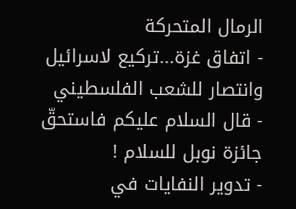الرمال المتحركة
- اتفاق غزة...تركيع لاسرائيل وانتصار للشعب الفلسطيني
- قال السلام عليكم فاستحقّ جائزة نوبل للسلام !
- تدوير النفايات في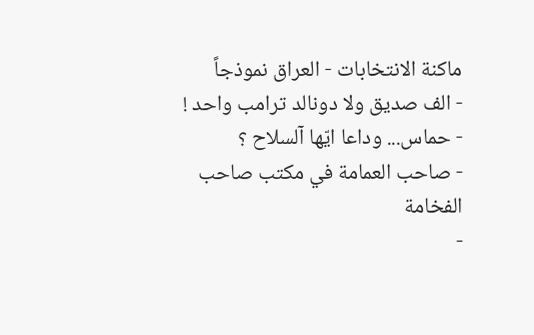ماكنة الانتخابات - العراق نموذجاً
- الف صديق ولا دونالد ترامب واحد !
- حماس... وداعا ايّها آلسلاح ؟
- صاحب العمامة في مكتب صاحب الفخامة
-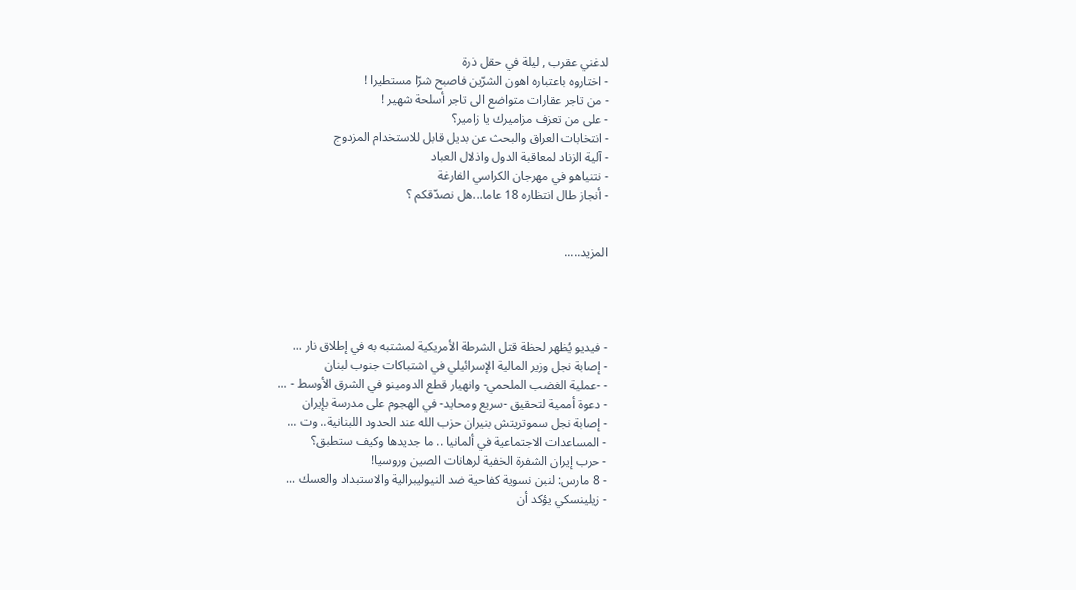لدغني عقرب , ليلة في حقل ذرة
- اختاروه باعتباره اهون الشرّين فاصبح شرّا مستطيرا !
- من تاجر عقارات متواضع الى تاجر أسلحة شهير !
- على من تعزف مزاميرك يا زامير؟
- انتخابات العراق والبحث عن بديل قابل للاستخدام المزدوج
- آلية الزناد لمعاقبة الدول واذلال العباد
- نتنياهو في مهرجان الكراسي الفارغة
- أنجاز طال انتظاره 18 عاما...هل نصدّقكم ؟


المزيد.....




- فيديو يُظهر لحظة قتل الشرطة الأمريكية لمشتبه به في إطلاق نار ...
- إصابة نجل وزير المالية الإسرائيلي في اشتباكات جنوب لبنان
- -عملية الغضب الملحمي- وانهيار قطع الدومينو في الشرق الأوسط - ...
- دعوة أممية لتحقيق -سريع ومحايد- في الهجوم على مدرسة بإيران
- إصابة نجل سموتريتش بنيران حزب الله عند الحدود اللبنانية.. وت ...
- المساعدات الاجتماعية في ألمانيا .. ما جديدها وكيف ستطبق؟
- حرب إيران الشفرة الخفية لرهانات الصين وروسيا!
- 8 مارس: لنبن نسوية كفاحية ضد النيوليبرالية والاستبداد والعسك ...
- زيلينسكي يؤكد أن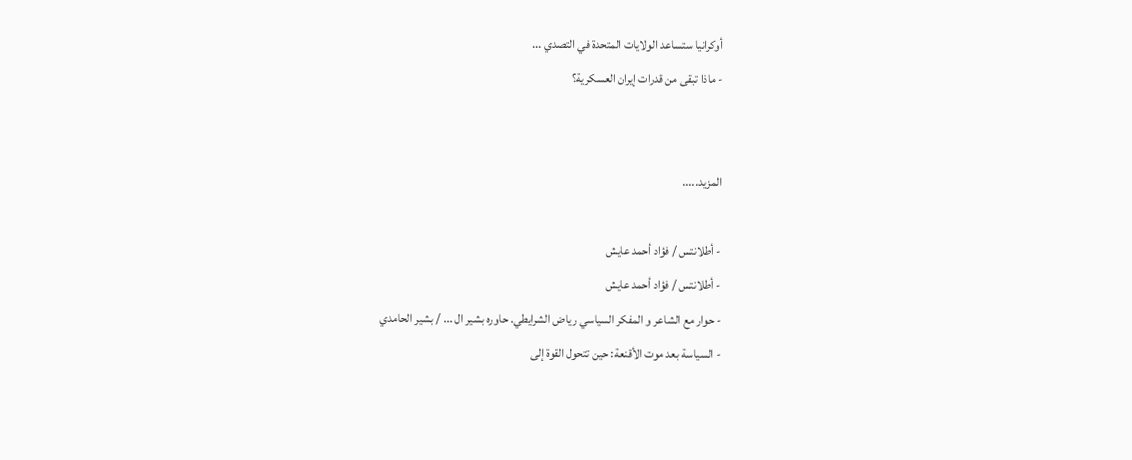أوكرانيا ستساعد الولايات المتحدة في التصدي ...
- ماذا تبقى من قدرات إيران العسكرية؟


المزيد.....

- أطلانتس / فؤاد أحمد عايش
- أطلانتس / فؤاد أحمد عايش
- حوار مع الشاعر و المفكر السياسي رياض الشرايطي. حاوره بشير ال ... / بشير الحامدي
- السياسة بعد موت الأقنعة: حين تتحول القوة إلى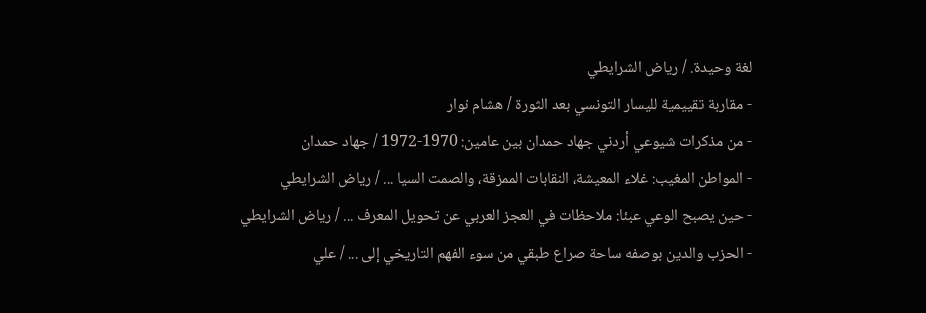لغة وحيدة. / رياض الشرايطي
- مقاربة تقييمية لليسار التونسي بعد الثورة / هشام نوار
- من مذكرات شيوعي أردني جهاد حمدان بين عامين: 1970-1972 / جهاد حمدان
- المواطن المغيب: غلاء المعيشة، النقابات الممزقة، والصمت السيا ... / رياض الشرايطي
- حين يصبح الوعي عبئا: ملاحظات في العجز العربي عن تحويل المعرف ... / رياض الشرايطي
- الحزب والدين بوصفه ساحة صراع طبقي من سوء الفهم التاريخي إلى ... / علي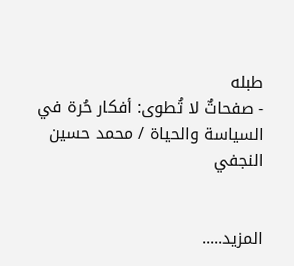طبله
- صفحاتٌ لا تُطوى: أفكار حُرة في السياسة والحياة / محمد حسين النجفي


المزيد.....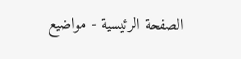الصفحة الرئيسية - مواضيع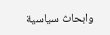وابحاث سياسية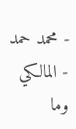- محمد حمد - المالكي وما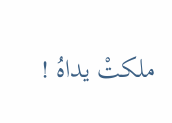ملكتْ يداهُ !